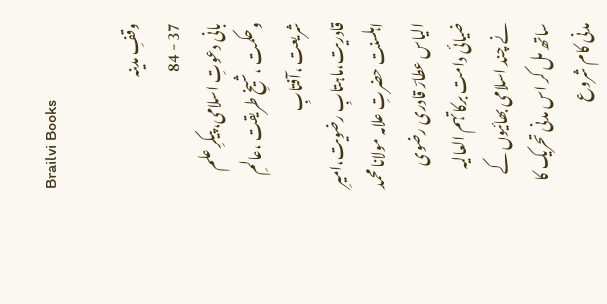Brailvi Books

وقفِ مدینہ
37 - 84
بانی دعوتِ اسلامی، پیکرِ علم وحکمت ،شیخِ طریقت ،عالمِ شریعت ،آفتابِ  قادریت،ماہتابِ رضویت،امیرِ اہلسنت حضرتِ علامہ مولانا محمد الیاس عطارؔ قادری رضوی ضیائی دامت برکاتہم العالیہ نے چند اسلامی بھائیوں کے ساتھ مل کر اس مدنی تحریک کا مدنی کام شروع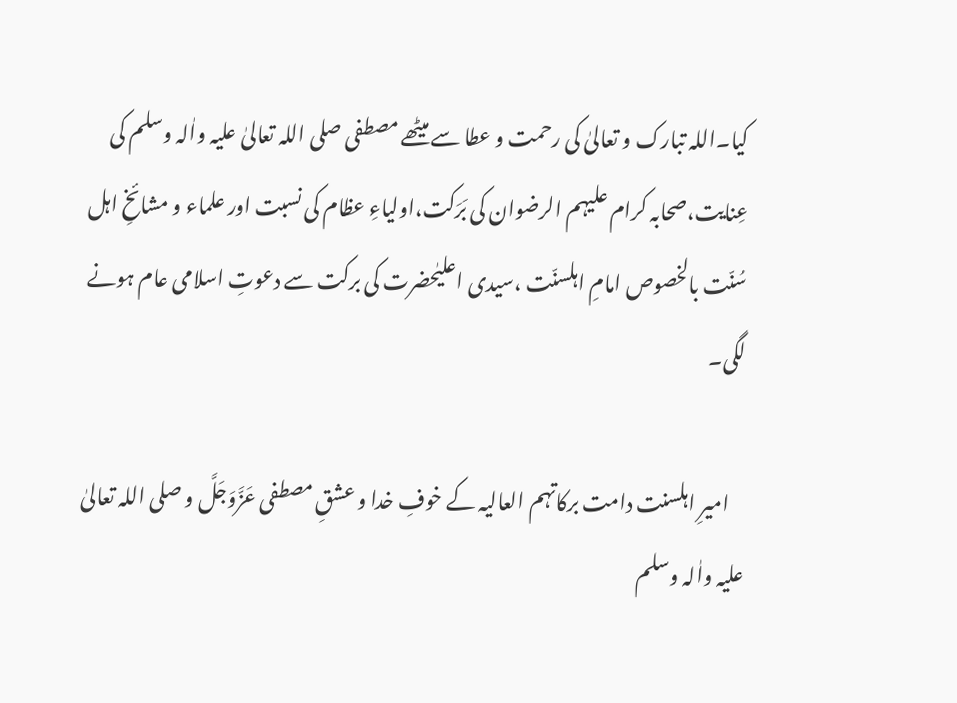کیا۔اللہ تبارک و تعالیٰ کی رحمت و عطا سے میٹھے مصطفی صلی اللہ تعالیٰ علیہ واٰلہ وسلم کی عِنایت،صحابہ کرام علیہم الرضوان کی بَرَکت،اولیاءِ عظام کی نسبت اور علماء و مشائخِ اہل سُنّت بالخصوص امامِ اہلسنّت ،سیدی اعلیٰحضرت کی برکت سے دعوتِ اسلامی عام ہونے لگی۔

    امیرِ اہلسنت دامت برکاتہم العالیہ کے خوفِ خدا و عشقِ مصطفی عَزَّوَجَلَّ و صلی اللہ تعالیٰ علیہ واٰلہ وسلم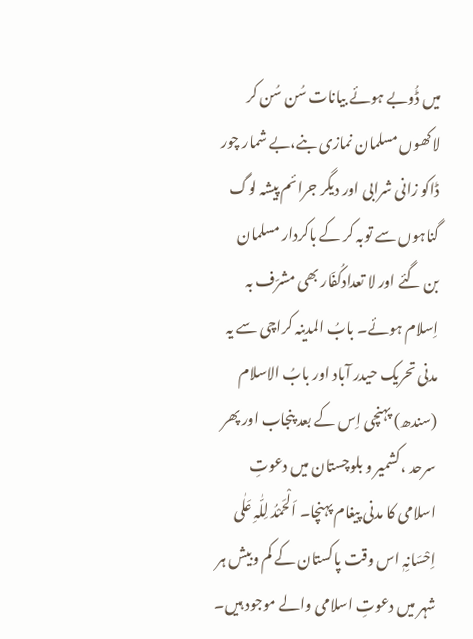میں ڈُوبے ہوئے بیانات سُن سُن کر لاکھوں مسلمان نمازی بنے،بے شمار چور ڈاکو زانی شرابی اور دیگر جرائم پیشہ لوگ گناہوں سے توبہ کر کے باکردار مسلمان بن گئے اور لا تعدادکُفّار بھی مشرّف بہ اِسلام ہوئے۔ بابُ المدینہ کراچی سے یہ مدنی تحریک حیدر آباد اور بابُ الاسلام (سندھ) پہنچی اِس کے بعد پنجاب اور پھر سرحد ،کشمیر و بلوچستان میں دعوتِ اسلامی کا مدنی پیغام پہنچا۔ اَلْحَمْدُ لِلّٰہِ عَلٰی اِحْسَانِہٖ اس وقت پاکستان کے کم وبیش ہر شہر میں دعوتِ اسلامی والے موجود ہیں۔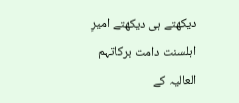دیکھتے ہی دیکھتے امیرِ اہلسنت دامت برکاتہم العالیہ کے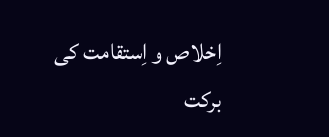اِخلاص و اِستقامت کی برکت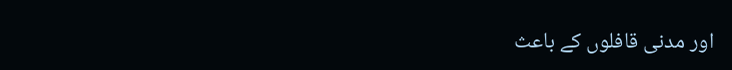اور مدنی قافلوں کے باعث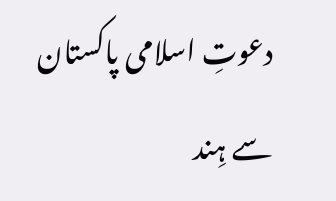دعوتِ اسلامی پاکستان سے ہِند